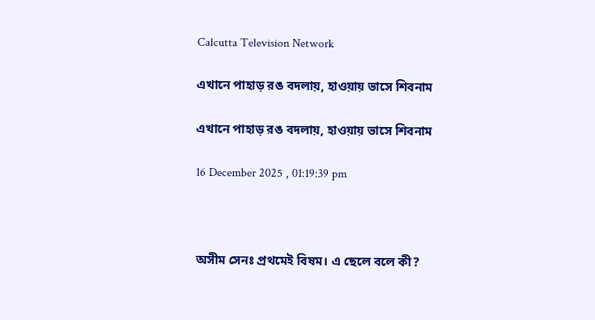Calcutta Television Network

এখানে পাহাড় রঙ বদলায়, হাওয়ায় ভাসে শিবনাম

এখানে পাহাড় রঙ বদলায়, হাওয়ায় ভাসে শিবনাম

16 December 2025 , 01:19:39 pm



অসীম সেনঃ প্রথমেই বিষম। এ ছেলে বলে কী?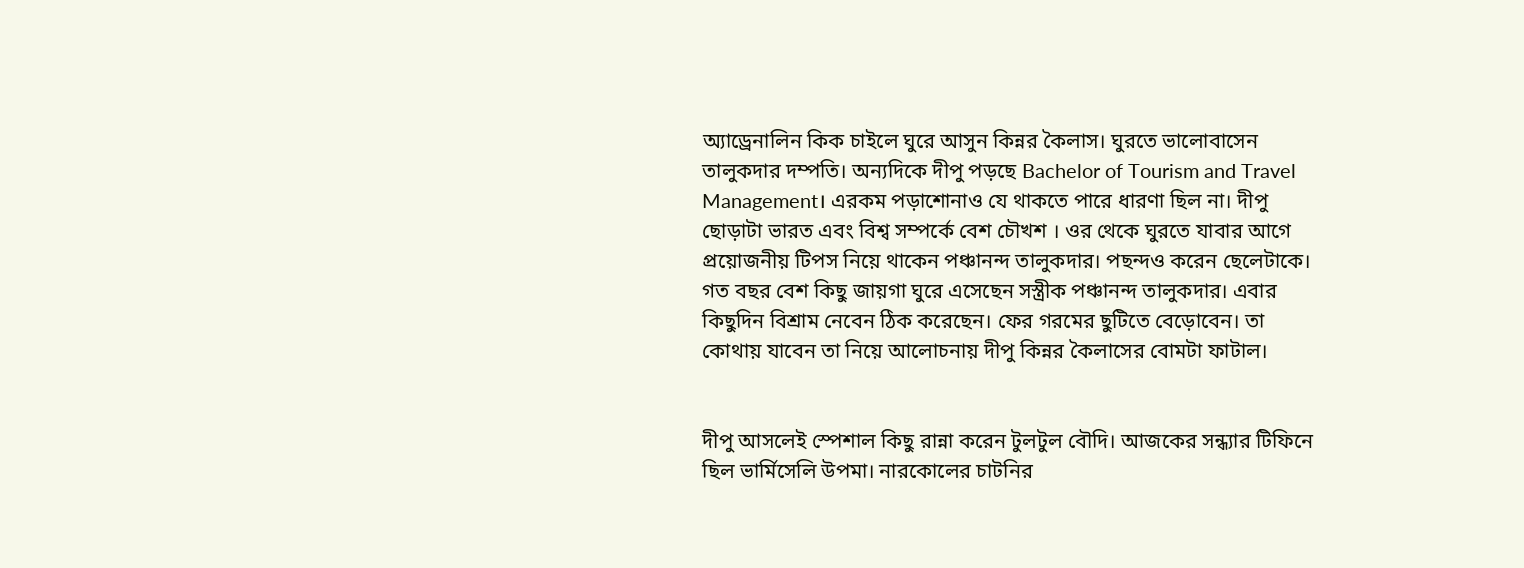অ্যাড্রেনালিন কিক চাইলে ঘুরে আসুন কিন্নর কৈলাস। ঘুরতে ভালোবাসেন তালুকদার দম্পতি। অন্যদিকে দীপু পড়ছে Bachelor of Tourism and Travel Management। এরকম পড়াশোনাও যে থাকতে পারে ধারণা ছিল না। দীপু ছোড়াটা ভারত এবং বিশ্ব সম্পর্কে বেশ চৌখশ । ওর থেকে ঘুরতে যাবার আগে প্রয়োজনীয় টিপস নিয়ে থাকেন পঞ্চানন্দ তালুকদার। পছন্দও করেন ছেলেটাকে। গত বছর বেশ কিছু জায়গা ঘুরে এসেছেন সস্ত্রীক পঞ্চানন্দ তালুকদার। এবার কিছুদিন বিশ্রাম নেবেন ঠিক করেছেন। ফের গরমের ছুটিতে বেড়োবেন। তা কোথায় যাবেন তা নিয়ে আলোচনায় দীপু কিন্নর কৈলাসের বোমটা ফাটাল।


দীপু আসলেই স্পেশাল কিছু রান্না করেন টুলটুল বৌদি। আজকের সন্ধ্যার টিফিনে ছিল ভার্মিসেলি উপমা। নারকোলের চাটনির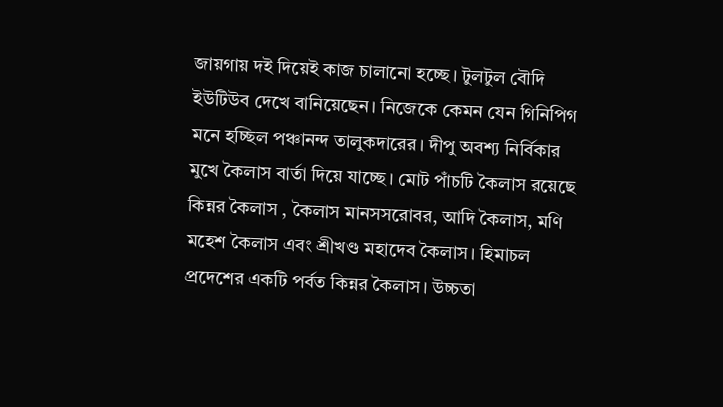জায়গায় দই দিয়েই কাজ চালানো হচ্ছে। টুলটুল বৌদি ইউটিউব দেখে বানিয়েছেন। নিজেকে কেমন যেন গিনিপিগ মনে হচ্ছিল পঞ্চানন্দ তালুকদারের। দীপু অবশ্য নির্বিকার মুখে কৈলাস বার্তা দিয়ে যাচ্ছে। মোট পাঁচটি কৈলাস রয়েছে কিন্নর কৈলাস , কৈলাস মানসসরোবর, আদি কৈলাস, মণি মহেশ কৈলাস এবং শ্রীখণ্ড মহাদেব কৈলাস। হিমাচল প্রদেশের একটি পর্বত কিন্নর কৈলাস। উচ্চতা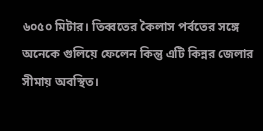৬০৫০ মিটার। তিব্বতের কৈলাস পর্বতের সঙ্গে অনেকে গুলিয়ে ফেলেন কিন্তু এটি কিন্নর জেলার সীমায় অবস্থিত।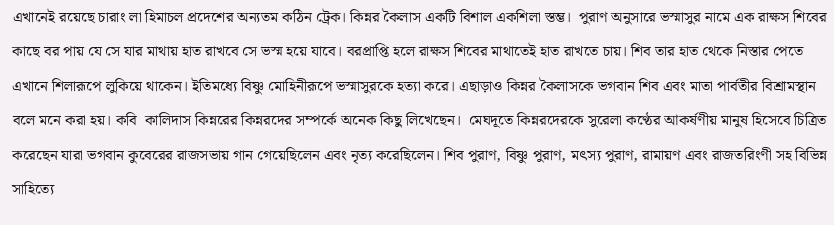এখানেই রয়েছে চারাং লা হিমাচল প্রদেশের অন্যতম কঠিন ট্রেক। কিন্নর কৈলাস একটি বিশাল একশিলা স্তম্ভ।  পুরাণ অনুসারে ভস্মাসুর নামে এক রাক্ষস শিবের কাছে বর পায় যে সে যার মাথায় হাত রাখবে সে ভস্ম হয়ে যাবে। বরপ্রাপ্তি হলে রাক্ষস শিবের মাথাতেই হাত রাখতে চায়। শিব তার হাত থেকে নিস্তার পেতে এখানে শিলারূপে লুকিয়ে থাকেন। ইতিমধ্যে বিষ্ণু মোহিনীরূপে ভস্মাসুরকে হত্যা করে। এছাড়াও কিন্নর কৈলাসকে ভগবান শিব এবং মাতা পার্বতীর বিশ্রামস্থান বলে মনে করা হয়। কবি  কালিদাস কিন্নরের কিন্নরদের সম্পর্কে অনেক কিছু লিখেছেন।  মেঘদূতে কিন্নরদেরকে সুরেলা কণ্ঠের আকর্ষণীয় মানুষ হিসেবে চিত্রিত করেছেন যারা ভগবান কুবেরের রাজসভায় গান গেয়েছিলেন এবং নৃত্য করেছিলেন। শিব পুরাণ, বিষ্ণু পুরাণ, মৎস্য পুরাণ, রামায়ণ এবং রাজতরিংণী সহ বিভিন্ন সাহিত্যে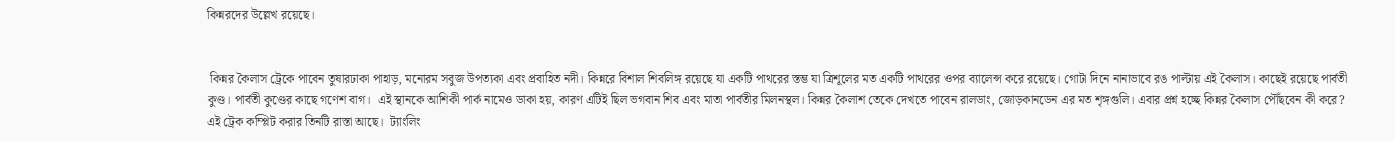কিন্নরদের উল্লেখ রয়েছে।


 কিন্নর কৈলাস ট্রেকে পাবেন তুষারঢাকা পাহাড়, মনোরম সবুজ উপত্যকা এবং প্রবাহিত নদী। কিন্নরে বিশাল শিবলিঙ্গ রয়েছে যা একটি পাথরের স্তম্ভ যা ত্রিশূলের মত একটি পাথরের ওপর ব্যালেন্স করে রয়েছে। গোটা দিনে নানাভাবে রঙ পাল্টায় এই কৈলাস। কাছেই রয়েছে পার্বতী কুণ্ড। পার্বতী কুণ্ডের কাছে গণেশ বাগ।  এই স্থানকে আশিকী পার্ক নামেও ডাকা হয়, কারণ এটিই ছিল ভগবান শিব এবং মাতা পার্বতীর মিলনস্থল। কিন্নর কৈলাশ তেকে দেখতে পাবেন রালডাং, জোড়কানডেন এর মত শৃঙ্গগুলি। এবার প্রশ্ন হচ্ছে কিন্নর কৈলাস পৌঁছবেন কী করে? এই ট্রেক কম্প্লিট করার তিনটি রাস্তা আছে।  ট্যাংলিং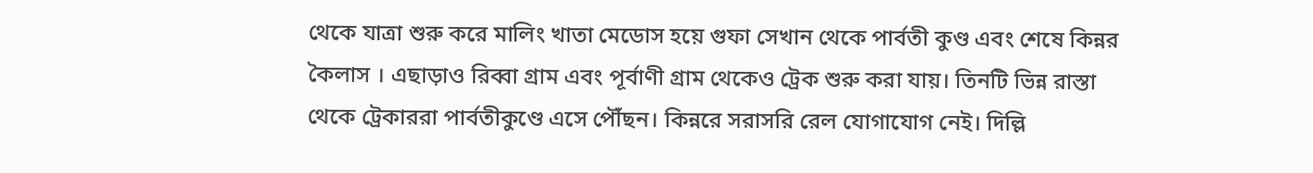থেকে যাত্রা শুরু করে মালিং খাতা মেডোস হয়ে গুফা সেখান থেকে পার্বতী কুণ্ড এবং শেষে কিন্নর কৈলাস । এছাড়াও রিব্বা গ্রাম এবং পূর্বাণী গ্রাম থেকেও ট্রেক শুরু করা যায়। তিনটি ভিন্ন রাস্তা থেকে ট্রেকাররা পার্বতীকুণ্ডে এসে পৌঁছন। কিন্নরে সরাসরি রেল যোগাযোগ নেই। দিল্লি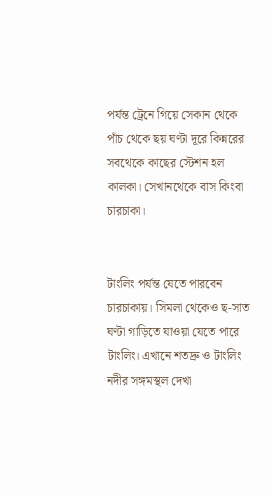পর্যন্ত ট্রেনে গিয়ে সেকান থেকে পাঁচ থেকে ছয় ঘণ্টা দূরে কিন্নরের সবথেকে কাছের স্টেশন হল কালকা। সেখানথেকে বাস কিংবা চারচাকা।


টাংলিং পর্যন্ত যেতে পারবেন চারচাকায়। সিমলা থেকেও ছ-সাত ঘণ্টা গাড়িতে যাওয়া যেতে পারে টাংলিং। এখানে শতদ্রু ও টাংলিং নদীর সঙ্গমস্থল দেখা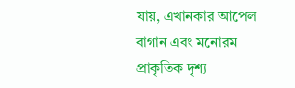যায়, এখানকার আপেল বাগান এবং মনোরম প্রাকৃতিক দৃশ্য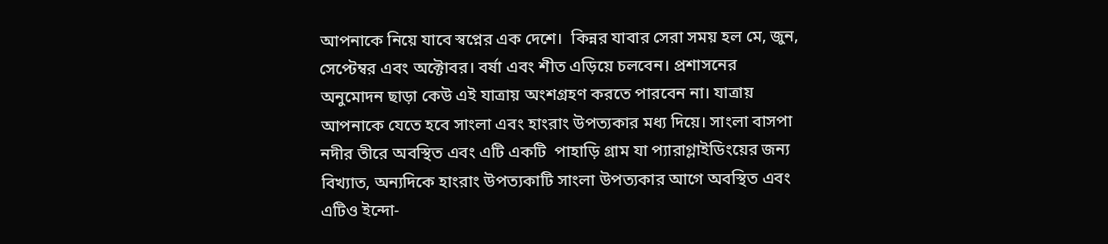আপনাকে নিয়ে যাবে স্বপ্নের এক দেশে।  কিন্নর যাবার সেরা সময় হল মে, জুন, সেপ্টেম্বর এবং অক্টোবর। বর্ষা এবং শীত এড়িয়ে চলবেন। প্রশাসনের অনুমোদন ছাড়া কেউ এই যাত্রায় অংশগ্রহণ করতে পারবেন না। যাত্রায় আপনাকে যেতে হবে সাংলা এবং হাংরাং উপত্যকার মধ্য দিয়ে। সাংলা বাসপা নদীর তীরে অবস্থিত এবং এটি একটি  পাহাড়ি গ্রাম যা প্যারাগ্লাইডিংয়ের জন্য বিখ্যাত, অন্যদিকে হাংরাং উপত্যকাটি সাংলা উপত্যকার আগে অবস্থিত এবং এটিও ইন্দো-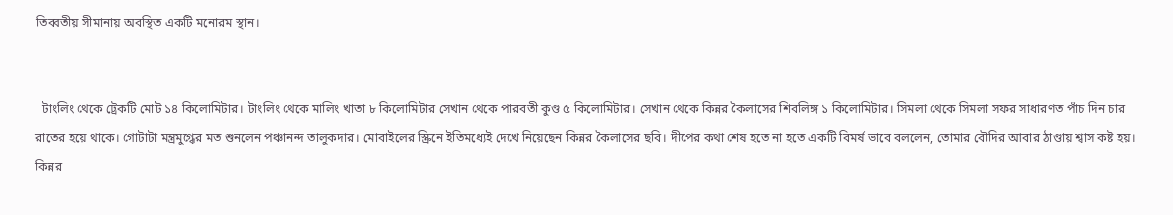তিব্বতীয় সীমানায় অবস্থিত একটি মনোরম স্থান।


  টাংলিং থেকে ট্রেকটি মোট ১৪ কিলোমিটার। টাংলিং থেকে মালিং খাতা ৮ কিলোমিটার সেখান থেকে পারবতী কুণ্ড ৫ কিলোমিটার। সেখান থেকে কিন্নর কৈলাসের শিবলিঙ্গ ১ কিলোমিটার। সিমলা থেকে সিমলা সফর সাধারণত পাঁচ দিন চার রাতের হয়ে থাকে। গোটাটা মন্ত্রমুগ্ধের মত শুনলেন পঞ্চানন্দ তালুকদার। মোবাইলের স্ক্রিনে ইতিমধ্যেই দেখে নিয়েছেন কিন্নর কৈলাসের ছবি। দীপের কথা শেষ হতে না হতে একটি বিমর্ষ ভাবে বললেন, তোমার বৌদির আবার ঠাণ্ডায় শ্বাস কষ্ট হয়। কিন্নর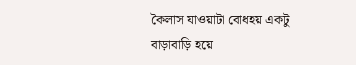কৈলাস যাওয়াটা বোধহয় একটু বাড়াবাড়ি হয়ে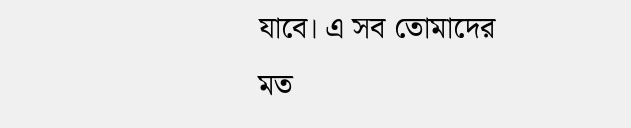যাবে। এ সব তোমাদের মত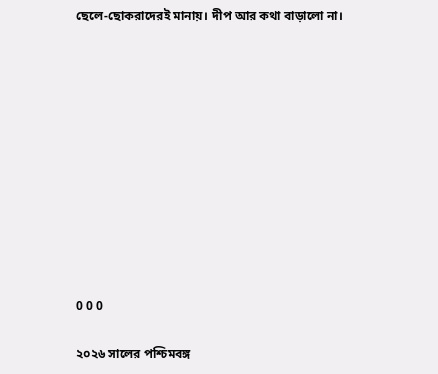ছেলে-ছোকরাদেরই মানায়। দীপ আর কথা বাড়ালো না।











0 0 0

২০২৬ সালের পশ্চিমবঙ্গ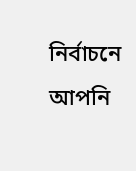নির্বাচনে আপনি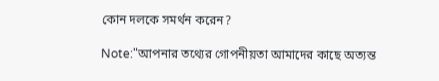কোন দলকে সমর্থন করেন?

Note:"আপনার তথ্যের গোপনীয়তা আমাদের কাছে অত্যন্ত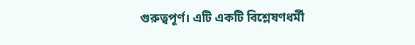গুরুত্বপূর্ণ। এটি একটি বিশ্লেষণধর্মী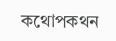কথোপকথন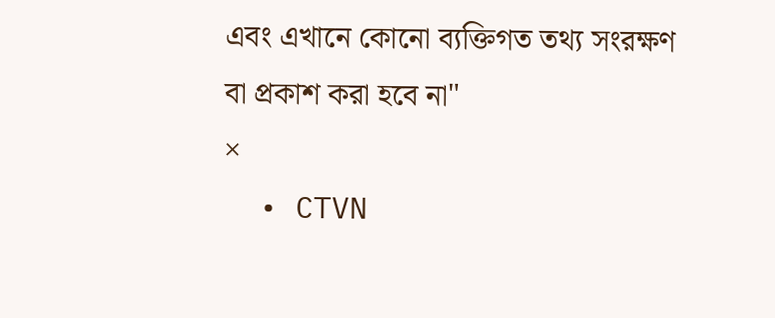এবং এখানে কোনো ব্যক্তিগত তথ্য সংরক্ষণ বা প্রকাশ করা হবে না"
×
  • CTVN